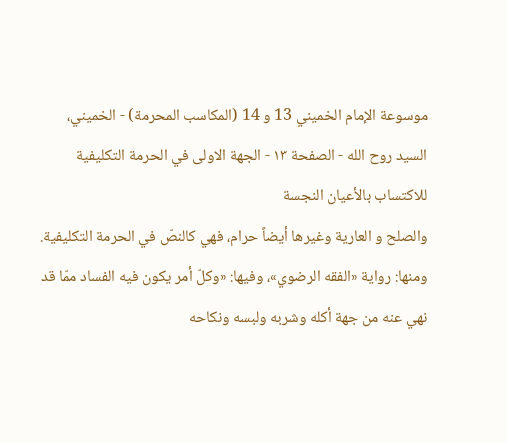موسوعة الإمام الخميني 13 و 14 (المكاسب المحرمة) - الخميني، السيد روح الله - الصفحة ١٣ - الجهة الاولى في الحرمة التكليفية للاكتساب بالأعيان النجسة
والصلح و العارية وغيرها أيضاً حرام، فهي كالنصّ في الحرمة التكليفية.
ومنها: رواية «الفقه الرضوي»، وفيها: «وكلّ أمر يكون فيه الفساد ممّا قد نهي عنه من جهة أكله وشربه ولبسه ونكاحه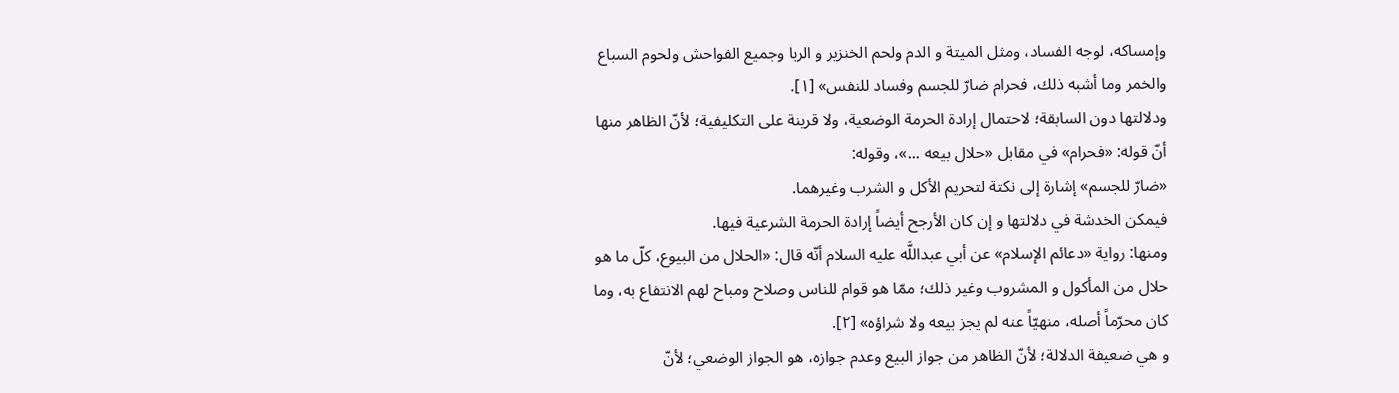وإمساكه، لوجه الفساد، ومثل الميتة و الدم ولحم الخنزير و الربا وجميع الفواحش ولحوم السباع والخمر وما أشبه ذلك، فحرام ضارّ للجسم وفساد للنفس» [١].
ودلالتها دون السابقة؛ لاحتمال إرادة الحرمة الوضعية، ولا قرينة على التكليفية؛ لأنّ الظاهر منها أنّ قوله: «فحرام» في مقابل «حلال بيعه ...»، وقوله:
«ضارّ للجسم» إشارة إلى نكتة لتحريم الأكل و الشرب وغيرهما.
فيمكن الخدشة في دلالتها و إن كان الأرجح أيضاً إرادة الحرمة الشرعية فيها.
ومنها: رواية «دعائم الإسلام» عن أبي عبداللَّه عليه السلام أنّه قال: «الحلال من البيوع، كلّ ما هو حلال من المأكول و المشروب وغير ذلك؛ ممّا هو قوام للناس وصلاح ومباح لهم الانتفاع به، وما كان محرّماً أصله، منهيّاً عنه لم يجز بيعه ولا شراؤه» [٢].
و هي ضعيفة الدلالة؛ لأنّ الظاهر من جواز البيع وعدم جوازه، هو الجواز الوضعي؛ لأنّ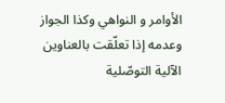الأوامر و النواهي وكذا الجواز وعدمه إذا تعلّقت بالعناوين الآلية التوصّلية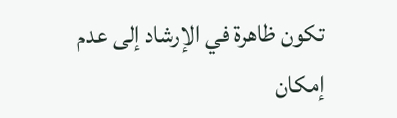تكون ظاهرة في الإرشاد إلى عدم إمكان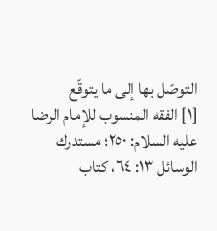التوصّل بها إلى ما يتوقّع
[١] الفقه المنسوب للإمام الرضا عليه السلام: ٢٥٠؛ مستدرك الوسائل ١٣: ٦٤، كتاب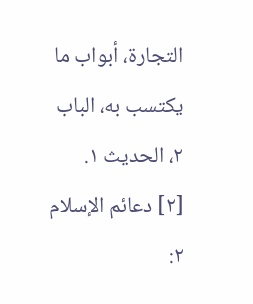التجارة، أبواب ما يكتسب به، الباب ٢، الحديث ١.
[٢] دعائم الإسلام ٢: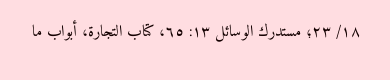١٨/ ٢٣؛ مستدرك الوسائل ١٣: ٦٥، كتاب التجارة، أبواب ما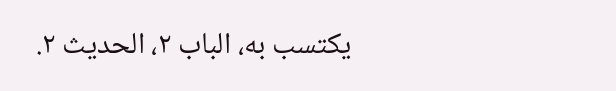يكتسب به، الباب ٢، الحديث ٢.